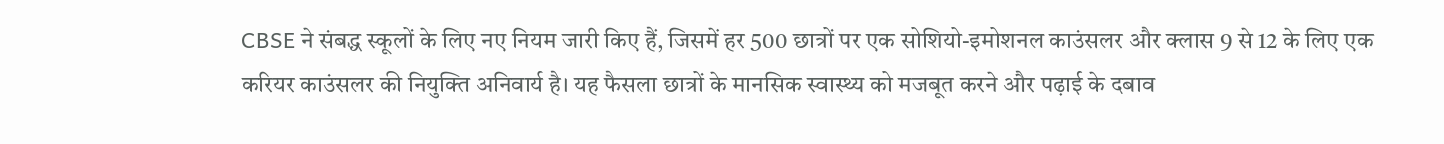CBSE ने संबद्ध स्कूलों के लिए नए नियम जारी किए हैं, जिसमें हर 500 छात्रों पर एक सोशियो-इमोशनल काउंसलर और क्लास 9 से 12 के लिए एक करियर काउंसलर की नियुक्ति अनिवार्य है। यह फैसला छात्रों के मानसिक स्वास्थ्य को मजबूत करने और पढ़ाई के दबाव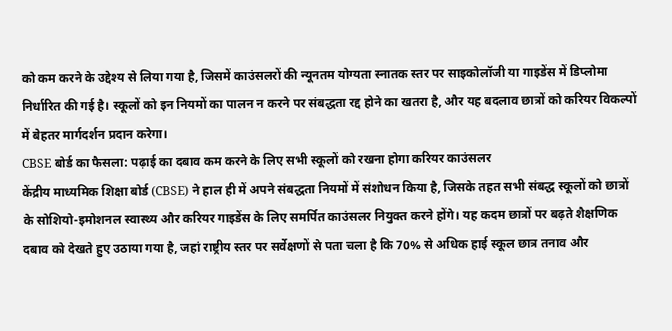को कम करने के उद्देश्य से लिया गया है, जिसमें काउंसलरों की न्यूनतम योग्यता स्नातक स्तर पर साइकोलॉजी या गाइडेंस में डिप्लोमा निर्धारित की गई है। स्कूलों को इन नियमों का पालन न करने पर संबद्धता रद्द होने का खतरा है, और यह बदलाव छात्रों को करियर विकल्पों में बेहतर मार्गदर्शन प्रदान करेगा।
CBSE बोर्ड का फैसला: पढ़ाई का दबाव कम करने के लिए सभी स्कूलों को रखना होगा करियर काउंसलर
केंद्रीय माध्यमिक शिक्षा बोर्ड (CBSE) ने हाल ही में अपने संबद्धता नियमों में संशोधन किया है, जिसके तहत सभी संबद्ध स्कूलों को छात्रों के सोशियो-इमोशनल स्वास्थ्य और करियर गाइडेंस के लिए समर्पित काउंसलर नियुक्त करने होंगे। यह कदम छात्रों पर बढ़ते शैक्षणिक दबाव को देखते हुए उठाया गया है, जहां राष्ट्रीय स्तर पर सर्वेक्षणों से पता चला है कि 70% से अधिक हाई स्कूल छात्र तनाव और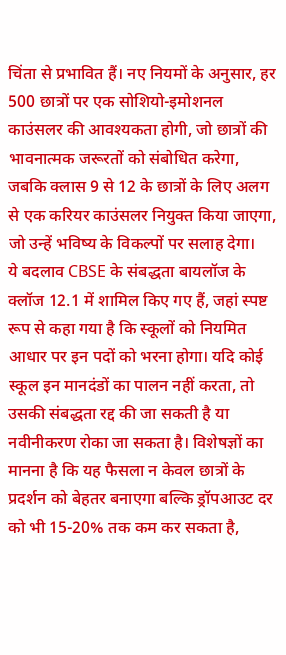चिंता से प्रभावित हैं। नए नियमों के अनुसार, हर 500 छात्रों पर एक सोशियो-इमोशनल काउंसलर की आवश्यकता होगी, जो छात्रों की भावनात्मक जरूरतों को संबोधित करेगा, जबकि क्लास 9 से 12 के छात्रों के लिए अलग से एक करियर काउंसलर नियुक्त किया जाएगा, जो उन्हें भविष्य के विकल्पों पर सलाह देगा।
ये बदलाव CBSE के संबद्धता बायलॉज के क्लॉज 12.1 में शामिल किए गए हैं, जहां स्पष्ट रूप से कहा गया है कि स्कूलों को नियमित आधार पर इन पदों को भरना होगा। यदि कोई स्कूल इन मानदंडों का पालन नहीं करता, तो उसकी संबद्धता रद्द की जा सकती है या नवीनीकरण रोका जा सकता है। विशेषज्ञों का मानना है कि यह फैसला न केवल छात्रों के प्रदर्शन को बेहतर बनाएगा बल्कि ड्रॉपआउट दर को भी 15-20% तक कम कर सकता है,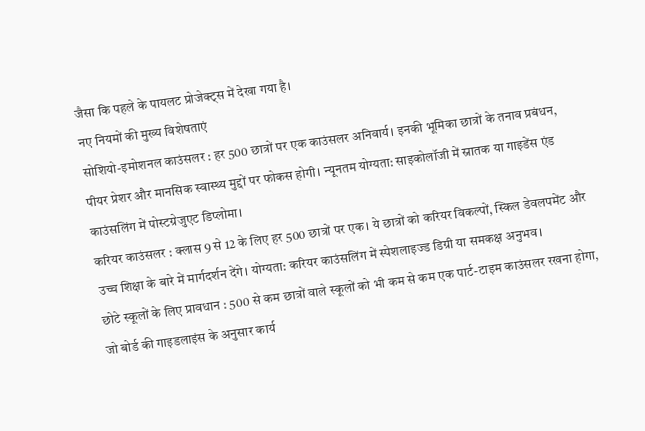जैसा कि पहले के पायलट प्रोजेक्ट्स में देखा गया है।
नए नियमों की मुख्य विशेषताएं
सोशियो-इमोशनल काउंसलर : हर 500 छात्रों पर एक काउंसलर अनिवार्य। इनकी भूमिका छात्रों के तनाव प्रबंधन, पीयर प्रेशर और मानसिक स्वास्थ्य मुद्दों पर फोकस होगी। न्यूनतम योग्यता: साइकोलॉजी में स्नातक या गाइडेंस एंड काउंसलिंग में पोस्टग्रेजुएट डिप्लोमा।
करियर काउंसलर : क्लास 9 से 12 के लिए हर 500 छात्रों पर एक। ये छात्रों को करियर विकल्पों, स्किल डेवलपमेंट और उच्च शिक्षा के बारे में मार्गदर्शन देंगे। योग्यता: करियर काउंसलिंग में स्पेशलाइज्ड डिग्री या समकक्ष अनुभव।
छोटे स्कूलों के लिए प्रावधान : 500 से कम छात्रों वाले स्कूलों को भी कम से कम एक पार्ट-टाइम काउंसलर रखना होगा, जो बोर्ड की गाइडलाइंस के अनुसार कार्य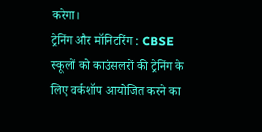करेगा।
ट्रेनिंग और मॉनिटरिंग : CBSE स्कूलों को काउंसलरों की ट्रेनिंग के लिए वर्कशॉप आयोजित करने का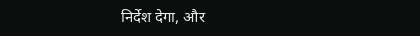निर्देश देगा, और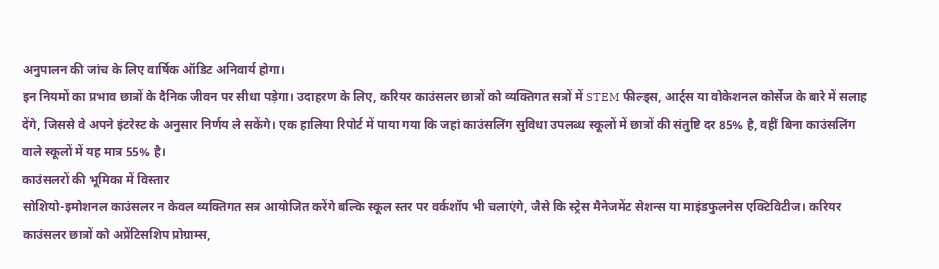अनुपालन की जांच के लिए वार्षिक ऑडिट अनिवार्य होगा।
इन नियमों का प्रभाव छात्रों के दैनिक जीवन पर सीधा पड़ेगा। उदाहरण के लिए, करियर काउंसलर छात्रों को व्यक्तिगत सत्रों में STEM फील्ड्स, आर्ट्स या वोकेशनल कोर्सेज के बारे में सलाह देंगे, जिससे वे अपने इंटरेस्ट के अनुसार निर्णय ले सकेंगे। एक हालिया रिपोर्ट में पाया गया कि जहां काउंसलिंग सुविधा उपलब्ध स्कूलों में छात्रों की संतुष्टि दर 85% है, वहीं बिना काउंसलिंग वाले स्कूलों में यह मात्र 55% है।
काउंसलरों की भूमिका में विस्तार
सोशियो-इमोशनल काउंसलर न केवल व्यक्तिगत सत्र आयोजित करेंगे बल्कि स्कूल स्तर पर वर्कशॉप भी चलाएंगे, जैसे कि स्ट्रेस मैनेजमेंट सेशन्स या माइंडफुलनेस एक्टिविटीज। करियर काउंसलर छात्रों को अप्रेंटिसशिप प्रोग्राम्स,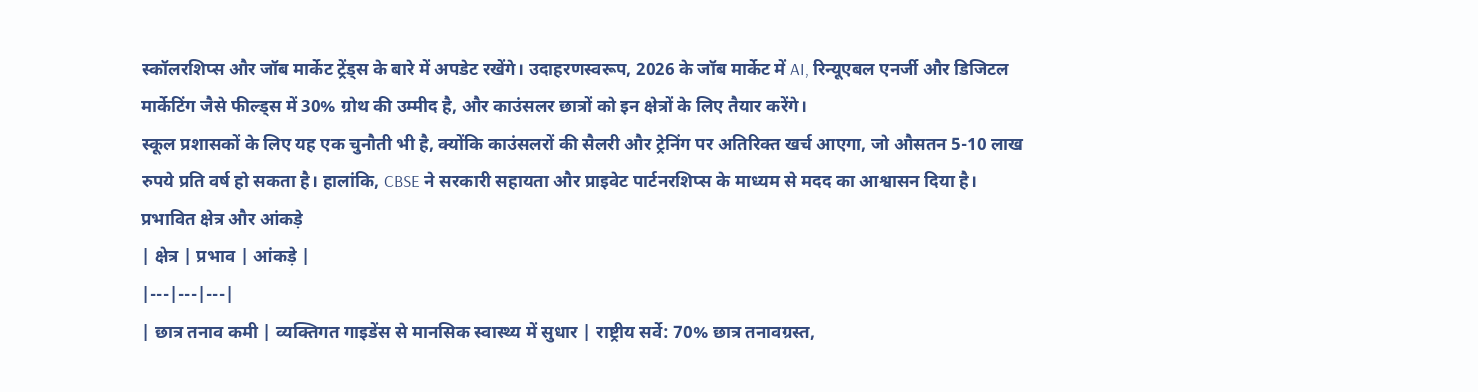स्कॉलरशिप्स और जॉब मार्केट ट्रेंड्स के बारे में अपडेट रखेंगे। उदाहरणस्वरूप, 2026 के जॉब मार्केट में AI, रिन्यूएबल एनर्जी और डिजिटल मार्केटिंग जैसे फील्ड्स में 30% ग्रोथ की उम्मीद है, और काउंसलर छात्रों को इन क्षेत्रों के लिए तैयार करेंगे।
स्कूल प्रशासकों के लिए यह एक चुनौती भी है, क्योंकि काउंसलरों की सैलरी और ट्रेनिंग पर अतिरिक्त खर्च आएगा, जो औसतन 5-10 लाख रुपये प्रति वर्ष हो सकता है। हालांकि, CBSE ने सरकारी सहायता और प्राइवेट पार्टनरशिप्स के माध्यम से मदद का आश्वासन दिया है।
प्रभावित क्षेत्र और आंकड़े
| क्षेत्र | प्रभाव | आंकड़े |
|---|---|---|
| छात्र तनाव कमी | व्यक्तिगत गाइडेंस से मानसिक स्वास्थ्य में सुधार | राष्ट्रीय सर्वे: 70% छात्र तनावग्रस्त,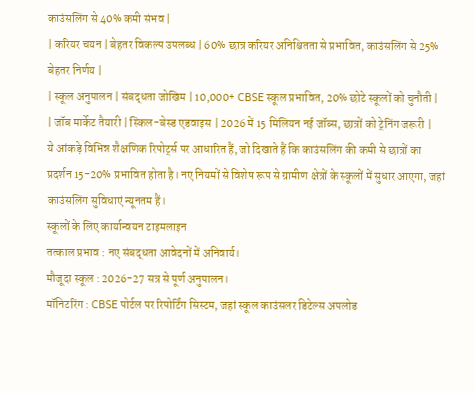काउंसलिंग से 40% कमी संभव |
| करियर चयन | बेहतर विकल्प उपलब्ध | 60% छात्र करियर अनिश्चितता से प्रभावित, काउंसलिंग से 25% बेहतर निर्णय |
| स्कूल अनुपालन | संबद्धता जोखिम | 10,000+ CBSE स्कूल प्रभावित, 20% छोटे स्कूलों को चुनौती |
| जॉब मार्केट तैयारी | स्किल-बेस्ड एडवाइस | 2026 में 15 मिलियन नई जॉब्स, छात्रों को ट्रेनिंग जरूरी |
ये आंकड़े विभिन्न शैक्षणिक रिपोर्ट्स पर आधारित हैं, जो दिखाते हैं कि काउंसलिंग की कमी से छात्रों का प्रदर्शन 15-20% प्रभावित होता है। नए नियमों से विशेष रूप से ग्रामीण क्षेत्रों के स्कूलों में सुधार आएगा, जहां काउंसलिंग सुविधाएं न्यूनतम हैं।
स्कूलों के लिए कार्यान्वयन टाइमलाइन
तत्काल प्रभाव : नए संबद्धता आवेदनों में अनिवार्य।
मौजूदा स्कूल : 2026-27 सत्र से पूर्ण अनुपालन।
मॉनिटरिंग : CBSE पोर्टल पर रिपोर्टिंग सिस्टम, जहां स्कूल काउंसलर डिटेल्स अपलोड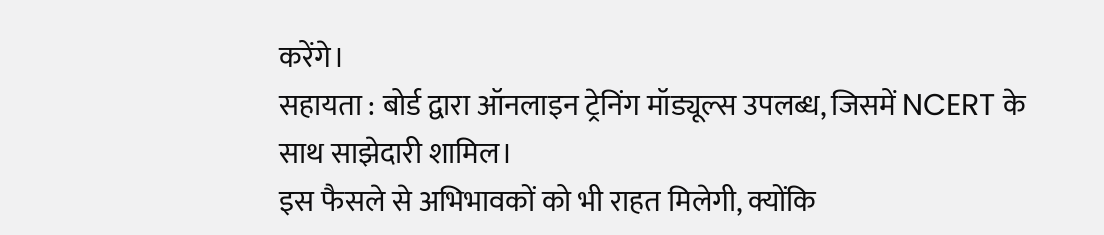करेंगे।
सहायता : बोर्ड द्वारा ऑनलाइन ट्रेनिंग मॉड्यूल्स उपलब्ध, जिसमें NCERT के साथ साझेदारी शामिल।
इस फैसले से अभिभावकों को भी राहत मिलेगी, क्योंकि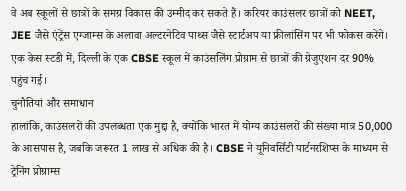वे अब स्कूलों से छात्रों के समग्र विकास की उम्मीद कर सकते हैं। करियर काउंसलर छात्रों को NEET, JEE जैसे एंट्रेंस एग्जाम्स के अलावा अल्टरनेटिव पाथ्स जैसे स्टार्टअप या फ्रीलांसिंग पर भी फोकस करेंगे। एक केस स्टडी में, दिल्ली के एक CBSE स्कूल में काउंसलिंग प्रोग्राम से छात्रों की ग्रेजुएशन दर 90% पहुंच गई।
चुनौतियां और समाधान
हालांकि, काउंसलरों की उपलब्धता एक मुद्दा है, क्योंकि भारत में योग्य काउंसलरों की संख्या मात्र 50,000 के आसपास है, जबकि जरूरत 1 लाख से अधिक की है। CBSE ने यूनिवर्सिटी पार्टनरशिप्स के माध्यम से ट्रेनिंग प्रोग्राम्स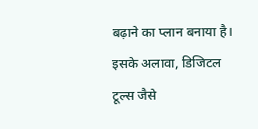बढ़ाने का प्लान बनाया है। इसके अलावा, डिजिटल टूल्स जैसे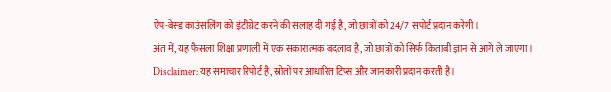ऐप-बेस्ड काउंसलिंग को इंटीग्रेट करने की सलाह दी गई है, जो छात्रों को 24/7 सपोर्ट प्रदान करेगी।
अंत में, यह फैसला शिक्षा प्रणाली में एक सकारात्मक बदलाव है, जो छात्रों को सिर्फ किताबी ज्ञान से आगे ले जाएगा।
Disclaimer: यह समाचार रिपोर्ट है, स्रोतों पर आधारित टिप्स और जानकारी प्रदान करती है।